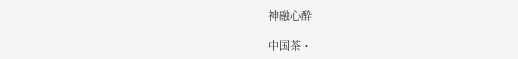神融心酔

中国茶・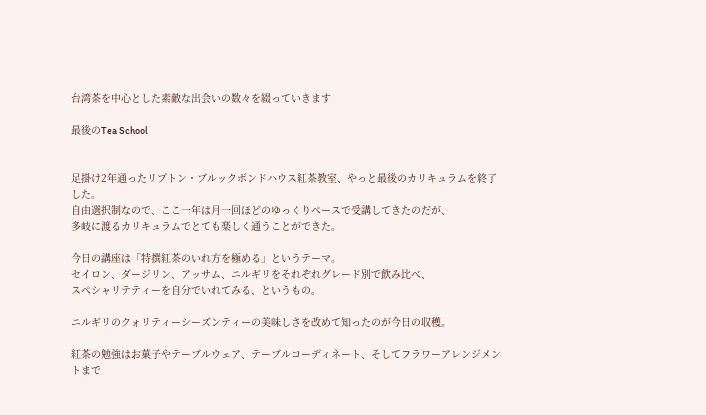台湾茶を中心とした素敵な出会いの数々を綴っていきます

最後のTea School


足掛け2年通ったリプトン・ブルックボンドハウス紅茶教室、やっと最後のカリキュラムを終了した。
自由選択制なので、ここ一年は月一回ほどのゆっくりペースで受講してきたのだが、
多岐に渡るカリキュラムでとても楽しく通うことができた。

今日の講座は「特撰紅茶のいれ方を極める」というテーマ。
セイロン、ダージリン、アッサム、ニルギリをそれぞれグレード別で飲み比べ、
スペシャリテティーを自分でいれてみる、というもの。

ニルギリのクォリティーシーズンティーの美味しさを改めて知ったのが今日の収穫。

紅茶の勉強はお菓子やテーブルウェア、テーブルコーディネート、そしてフラワーアレンジメントまで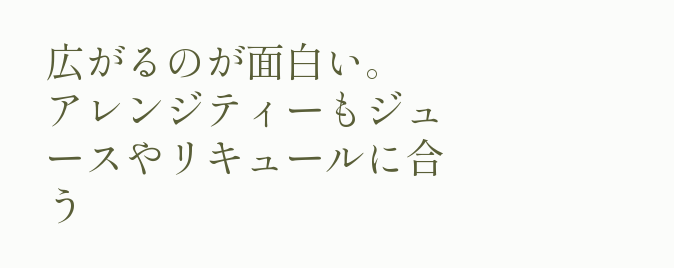広がるのが面白い。
アレンジティーもジュースやリキュールに合う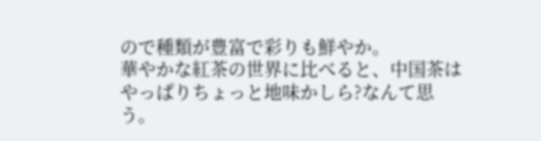ので種類が豊富で彩りも鮮やか。
華やかな紅茶の世界に比べると、中国茶はやっぱりちょっと地味かしら?なんて思う。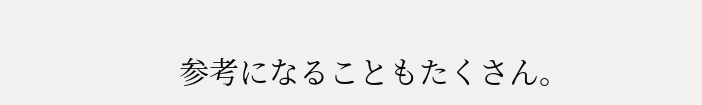参考になることもたくさん。